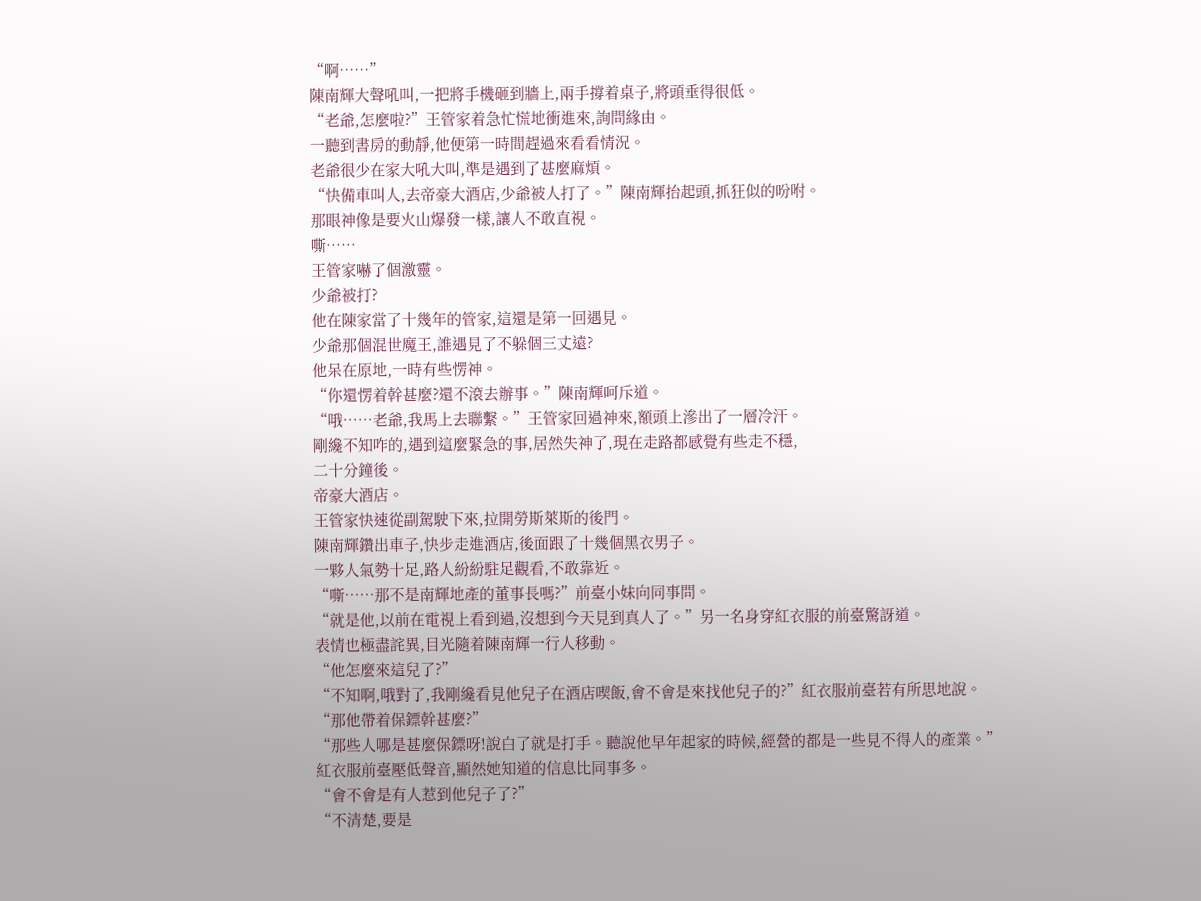“啊……”
陳南輝大聲吼叫,一把將手機砸到牆上,兩手撐着桌子,將頭垂得很低。
“老爺,怎麼啦?”王管家着急忙慌地衝進來,詢問緣由。
一聽到書房的動靜,他便第一時間趕過來看看情況。
老爺很少在家大吼大叫,準是遇到了甚麼麻煩。
“快備車叫人,去帝豪大酒店,少爺被人打了。”陳南輝抬起頭,抓狂似的吩咐。
那眼神像是要火山爆發一樣,讓人不敢直視。
嘶……
王管家嚇了個激靈。
少爺被打?
他在陳家當了十幾年的管家,這還是第一回遇見。
少爺那個混世魔王,誰遇見了不躲個三丈遠?
他呆在原地,一時有些愣神。
“你還愣着幹甚麼?還不滾去辦事。”陳南輝呵斥道。
“哦……老爺,我馬上去聯繫。”王管家回過神來,額頭上滲出了一層冷汗。
剛纔不知咋的,遇到這麼緊急的事,居然失神了,現在走路都感覺有些走不穩,
二十分鐘後。
帝豪大酒店。
王管家快速從副駕駛下來,拉開勞斯萊斯的後門。
陳南輝鑽出車子,快步走進酒店,後面跟了十幾個黑衣男子。
一夥人氣勢十足,路人紛紛駐足觀看,不敢靠近。
“嘶……那不是南輝地產的董事長嗎?”前臺小妹向同事問。
“就是他,以前在電視上看到過,沒想到今天見到真人了。”另一名身穿紅衣服的前臺驚訝道。
表情也極盡詫異,目光隨着陳南輝一行人移動。
“他怎麼來這兒了?”
“不知啊,哦對了,我剛纔看見他兒子在酒店喫飯,會不會是來找他兒子的?”紅衣服前臺若有所思地說。
“那他帶着保鏢幹甚麼?”
“那些人哪是甚麼保鏢呀!說白了就是打手。聽說他早年起家的時候,經營的都是一些見不得人的產業。”
紅衣服前臺壓低聲音,顯然她知道的信息比同事多。
“會不會是有人惹到他兒子了?”
“不清楚,要是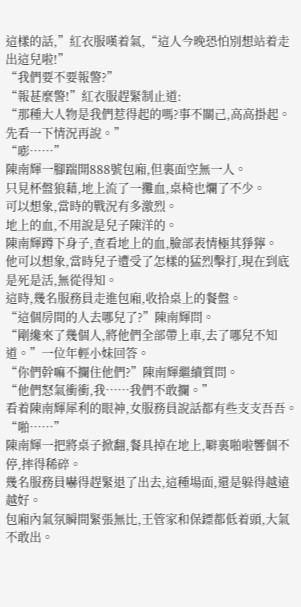這樣的話,”紅衣服嘆着氣,“這人今晚恐怕別想站着走出這兒啦!”
“我們要不要報警?”
“報甚麼警!”紅衣服趕緊制止道:
“那種大人物是我們惹得起的嗎?事不關己,高高掛起。先看一下情況再說。”
“嘭……”
陳南輝一腳踹開888號包廂,但裏面空無一人。
只見杯盤狼藉,地上流了一攤血,桌椅也爛了不少。
可以想象,當時的戰況有多激烈。
地上的血,不用說是兒子陳洋的。
陳南輝蹲下身子,查看地上的血,臉部表情極其猙獰。
他可以想象,當時兒子遭受了怎樣的猛烈擊打,現在到底是死是活,無從得知。
這時,幾名服務員走進包廂,收拾桌上的餐盤。
“這個房間的人去哪兒了?”陳南輝問。
“剛纔來了幾個人,將他們全部帶上車,去了哪兒不知道。”一位年輕小妹回答。
“你們幹嘛不攔住他們?”陳南輝繼續質問。
“他們怒氣衝衝,我……我們不敢攔。”
看着陳南輝犀利的眼神,女服務員說話都有些支支吾吾。
“啪……”
陳南輝一把將桌子掀翻,餐具掉在地上,噼裏啪啦響個不停,摔得稀碎。
幾名服務員嚇得趕緊退了出去,這種場面,還是躲得越遠越好。
包廂內氣氛瞬間緊張無比,王管家和保鏢都低着頭,大氣不敢出。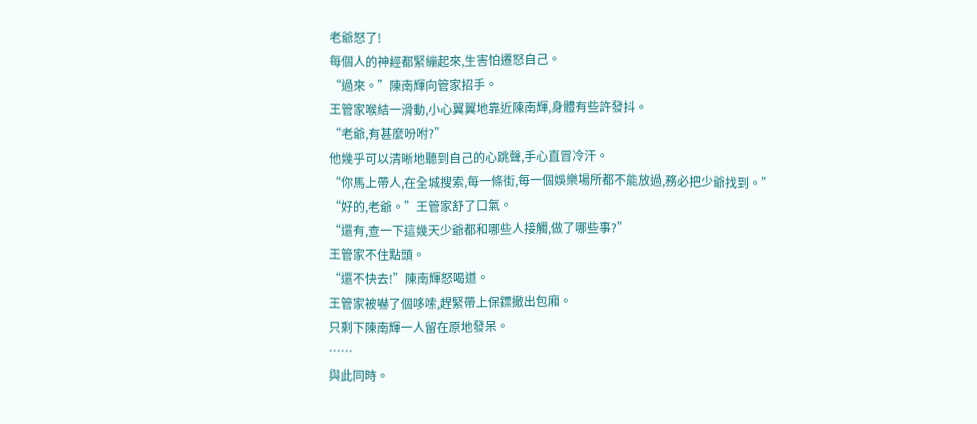老爺怒了!
每個人的神經都緊繃起來,生害怕遷怒自己。
“過來。”陳南輝向管家招手。
王管家喉結一滑動,小心翼翼地靠近陳南輝,身體有些許發抖。
“老爺,有甚麼吩咐?”
他幾乎可以清晰地聽到自己的心跳聲,手心直冒冷汗。
“你馬上帶人,在全城搜索,每一條街,每一個娛樂場所都不能放過,務必把少爺找到。”
“好的,老爺。”王管家舒了口氣。
“還有,查一下這幾天少爺都和哪些人接觸,做了哪些事?”
王管家不住點頭。
“還不快去!”陳南輝怒喝道。
王管家被嚇了個哆嗦,趕緊帶上保鏢撤出包廂。
只剩下陳南輝一人留在原地發呆。
……
與此同時。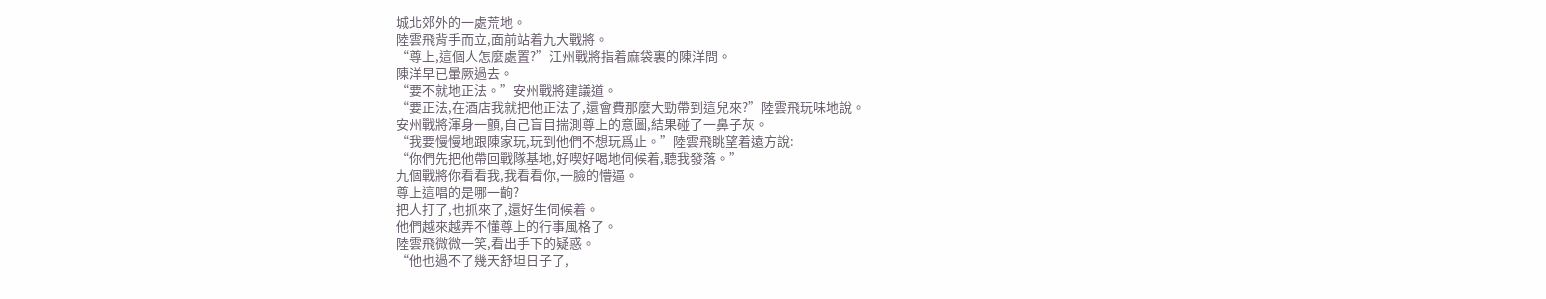城北郊外的一處荒地。
陸雲飛背手而立,面前站着九大戰將。
“尊上,這個人怎麼處置?”江州戰將指着麻袋裏的陳洋問。
陳洋早已暈厥過去。
“要不就地正法。”安州戰將建議道。
“要正法,在酒店我就把他正法了,還會費那麼大勁帶到這兒來?”陸雲飛玩味地說。
安州戰將渾身一顫,自己盲目揣測尊上的意圖,結果碰了一鼻子灰。
“我要慢慢地跟陳家玩,玩到他們不想玩爲止。”陸雲飛眺望着遠方說:
“你們先把他帶回戰隊基地,好喫好喝地伺候着,聽我發落。”
九個戰將你看看我,我看看你,一臉的懵逼。
尊上這唱的是哪一齣?
把人打了,也抓來了,還好生伺候着。
他們越來越弄不懂尊上的行事風格了。
陸雲飛微微一笑,看出手下的疑惑。
“他也過不了幾天舒坦日子了,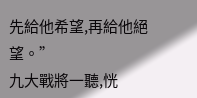先給他希望,再給他絕望。”
九大戰將一聽,恍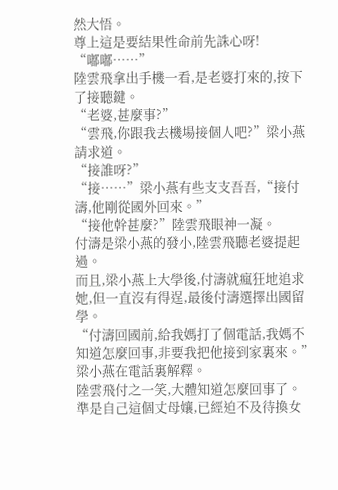然大悟。
尊上這是要結果性命前先誅心呀!
“嘟嘟……”
陸雲飛拿出手機一看,是老婆打來的,按下了接聽鍵。
“老婆,甚麼事?”
“雲飛,你跟我去機場接個人吧?”梁小燕請求道。
“接誰呀?”
“接……”梁小燕有些支支吾吾,“接付濤,他剛從國外回來。”
“接他幹甚麼?”陸雲飛眼神一凝。
付濤是梁小燕的發小,陸雲飛聽老婆提起過。
而且,梁小燕上大學後,付濤就瘋狂地追求她,但一直沒有得逞,最後付濤選擇出國留學。
“付濤回國前,給我媽打了個電話,我媽不知道怎麼回事,非要我把他接到家裏來。”梁小燕在電話裏解釋。
陸雲飛付之一笑,大體知道怎麼回事了。
準是自己這個丈母孃,已經迫不及待換女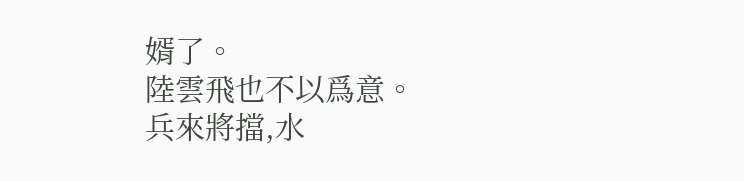婿了。
陸雲飛也不以爲意。
兵來將擋,水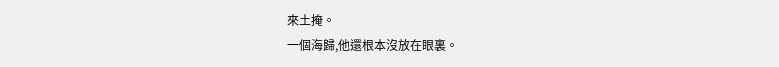來土掩。
一個海歸,他還根本沒放在眼裏。